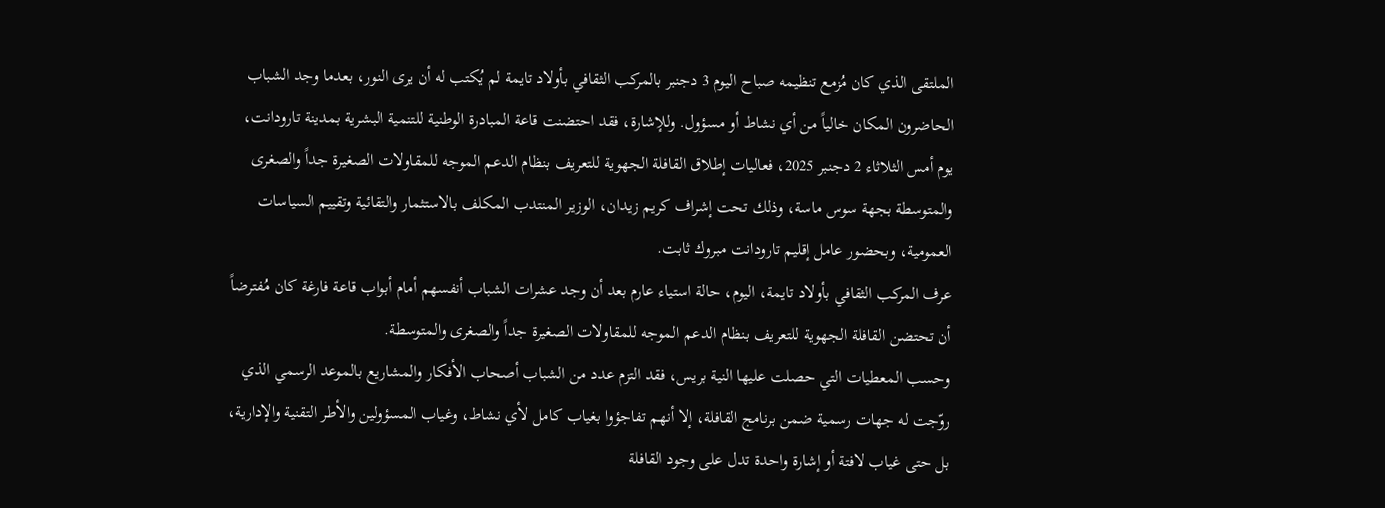الملتقى الذي كان مُزمع تنظيمه صباح اليوم 3 دجنبر بالمركب الثقافي بأولاد تايمة لم يُكتب له أن يرى النور، بعدما وجد الشباب الحاضرون المكان خالياً من أي نشاط أو مسؤول. وللإشارة، فقد احتضنت قاعة المبادرة الوطنية للتنمية البشرية بمدينة تارودانت، يوم أمس الثلاثاء 2 دجنبر 2025، فعاليات إطلاق القافلة الجهوية للتعريف بنظام الدعم الموجه للمقاولات الصغيرة جداً والصغرى والمتوسطة بجهة سوس ماسة، وذلك تحت إشراف كريم زيدان، الوزير المنتدب المكلف بالاستثمار والتقائية وتقييم السياسات العمومية، وبحضور عامل إقليم تارودانت مبروك ثابت.
عرف المركب الثقافي بأولاد تايمة، اليوم، حالة استياء عارم بعد أن وجد عشرات الشباب أنفسهم أمام أبواب قاعة فارغة كان مُفترضاً أن تحتضن القافلة الجهوية للتعريف بنظام الدعم الموجه للمقاولات الصغيرة جداً والصغرى والمتوسطة.
وحسب المعطيات التي حصلت عليها النية بريس، فقد التزم عدد من الشباب أصحاب الأفكار والمشاريع بالموعد الرسمي الذي روّجت له جهات رسمية ضمن برنامج القافلة، إلا أنهم تفاجؤوا بغياب كامل لأي نشاط، وغياب المسؤولين والأطر التقنية والإدارية، بل حتى غياب لافتة أو إشارة واحدة تدل على وجود القافلة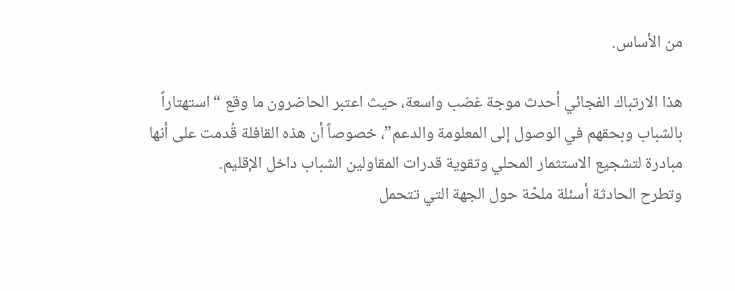من الأساس.

هذا الارتباك الفجائي أحدث موجة غضب واسعة، حيث اعتبر الحاضرون ما وقع “استهتاراً بالشباب وبحقهم في الوصول إلى المعلومة والدعم”، خصوصاً أن هذه القافلة قُدمت على أنها مبادرة لتشجيع الاستثمار المحلي وتقوية قدرات المقاولين الشباب داخل الإقليم.
وتطرح الحادثة أسئلة ملحّة حول الجهة التي تتحمل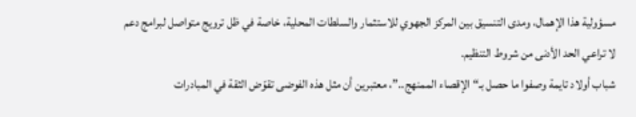مسؤولية هذا الإهمال، ومدى التنسيق بين المركز الجهوي للاستثمار والسلطات المحلية، خاصة في ظل ترويج متواصل لبرامج دعم لا تراعي الحد الأدنى من شروط التنظيم.
شباب أولاد تايمة وصفوا ما حصل بـ“الإقصاء الممنهج..”، معتبرين أن مثل هذه الفوضى تقوّض الثقة في المبادرات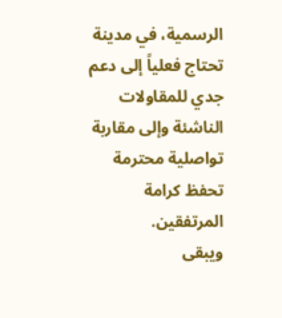الرسمية، في مدينة تحتاج فعلياً إلى دعم جدي للمقاولات الناشئة وإلى مقاربة تواصلية محترمة تحفظ كرامة المرتفقين.
ويبقى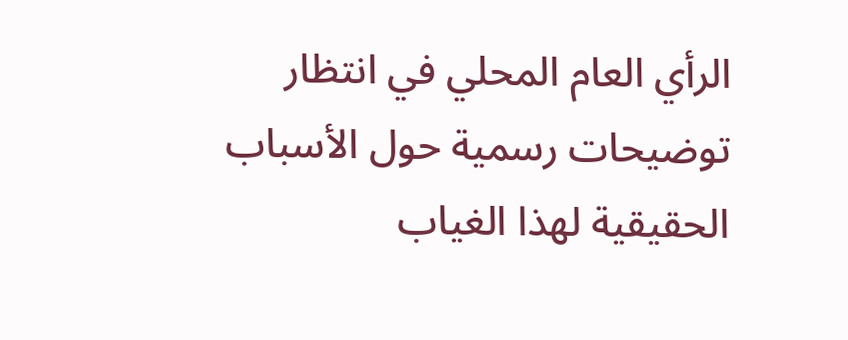الرأي العام المحلي في انتظار توضيحات رسمية حول الأسباب الحقيقية لهذا الغياب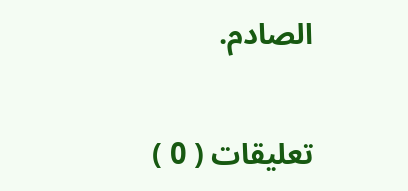الصادم.

تعليقات ( 0 )